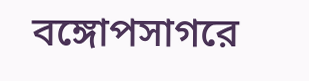বঙ্গোপসাগরে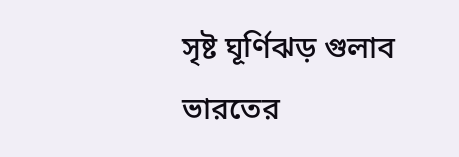সৃষ্ট ঘূর্ণিঝড় গুলাব ভারতের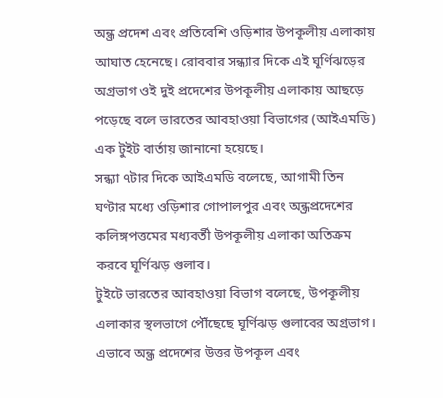অন্ধ্র প্রদেশ এবং প্রতিবেশি ওড়িশার উপকূলীয় এলাকায় আঘাত হেনেছে। রোববার সন্ধ্যার দিকে এই ঘূর্ণিঝড়ের অগ্রভাগ ওই দুই প্রদেশের উপকূলীয় এলাকায় আছড়ে পড়েছে বলে ভারতের আবহাওয়া বিভাগের (আইএমডি) এক টুইট বার্তায় জানানো হয়েছে।
সন্ধ্যা ৭টার দিকে আইএমডি বলেছে, আগামী তিন ঘণ্টার মধ্যে ওড়িশার গোপালপুর এবং অন্ধ্রপ্রদেশের কলিঙ্গপত্তমের মধ্যবর্তী উপকূলীয় এলাকা অতিক্রম করবে ঘূর্ণিঝড় গুলাব।
টুইটে ভারতের আবহাওয়া বিভাগ বলেছে, উপকূলীয় এলাকার স্থলভাগে পৌঁছেছে ঘূর্ণিঝড় গুলাবের অগ্রভাগ। এভাবে অন্ধ্র প্রদেশের উত্তর উপকূল এবং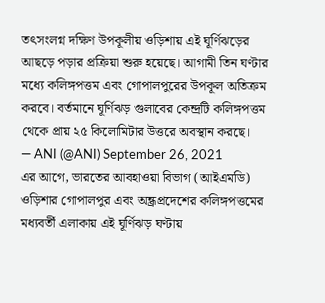তৎসংলগ্ন দক্ষিণ উপকূলীয় ওড়িশায় এই ঘূর্ণিঝড়ের আছড়ে পড়ার প্রক্রিয়া শুরু হয়েছে। আগামী তিন ঘণ্টার মধ্যে কলিঙ্গপত্তম এবং গোপালপুরের উপকূল অতিক্রম করবে। বর্তমানে ঘূর্ণিঝড় গুলাবের কেন্দ্রটি কলিঙ্গপত্তম থেকে প্রায় ২৫ কিলোমিটার উত্তরে অবস্থান করছে।
— ANI (@ANI) September 26, 2021
এর আগে, ভারতের আবহাওয়া বিভাগ (আইএমডি) ওড়িশার গোপালপুর এবং অন্ধ্রপ্রদেশের কলিঙ্গপত্তমের মধ্যবর্তী এলাকায় এই ঘূর্ণিঝড় ঘণ্টায়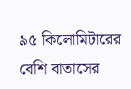৯৫ কিলোমিটারের বেশি বাতাসের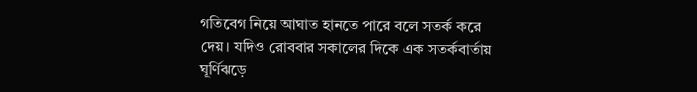গতিবেগ নিয়ে আঘাত হানতে পারে বলে সতর্ক করে দেয়। যদিও রোববার সকালের দিকে এক সতর্কবার্তায় ঘূর্ণিঝড়ে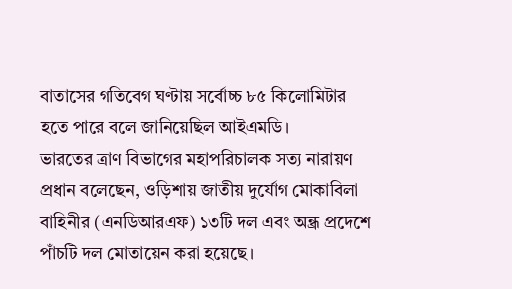বাতাসের গতিবেগ ঘণ্টায় সর্বোচ্চ ৮৫ কিলোমিটার হতে পারে বলে জানিয়েছিল আইএমডি।
ভারতের ত্রাণ বিভাগের মহাপরিচালক সত্য নারায়ণ প্রধান বলেছেন, ওড়িশায় জাতীয় দুর্যোগ মোকাবিলা বাহিনীর (এনডিআরএফ) ১৩টি দল এবং অন্ধ্র প্রদেশে পাঁচটি দল মোতায়েন করা হয়েছে।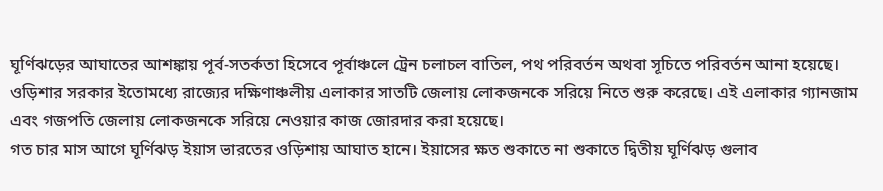ঘূর্ণিঝড়ের আঘাতের আশঙ্কায় পূর্ব-সতর্কতা হিসেবে পূর্বাঞ্চলে ট্রেন চলাচল বাতিল, পথ পরিবর্তন অথবা সূচিতে পরিবর্তন আনা হয়েছে।
ওড়িশার সরকার ইতোমধ্যে রাজ্যের দক্ষিণাঞ্চলীয় এলাকার সাতটি জেলায় লোকজনকে সরিয়ে নিতে শুরু করেছে। এই এলাকার গ্যানজাম এবং গজপতি জেলায় লোকজনকে সরিয়ে নেওয়ার কাজ জোরদার করা হয়েছে।
গত চার মাস আগে ঘূর্ণিঝড় ইয়াস ভারতের ওড়িশায় আঘাত হানে। ইয়াসের ক্ষত শুকাতে না শুকাতে দ্বিতীয় ঘূর্ণিঝড় গুলাব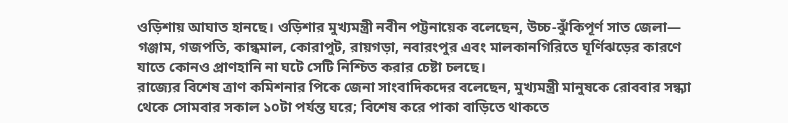ওড়িশায় আঘাত হানছে। ওড়িশার মুখ্যমন্ত্রী নবীন পট্টনায়েক বলেছেন, উচ্চ-ঝুঁকিপূর্ণ সাত জেলা— গঞ্জাম, গজপতি, কান্ধমাল, কোরাপুট, রায়গড়া, নবারংপুর এবং মালকানগিরিতে ঘূর্ণিঝড়ের কারণে যাতে কোনও প্রাণহানি না ঘটে সেটি নিশ্চিত করার চেষ্টা চলছে।
রাজ্যের বিশেষ ত্রাণ কমিশনার পিকে জেনা সাংবাদিকদের বলেছেন, মুখ্যমন্ত্রী মানুষকে রোববার সন্ধ্যা থেকে সোমবার সকাল ১০টা পর্যন্ত ঘরে; বিশেষ করে পাকা বাড়িতে থাকতে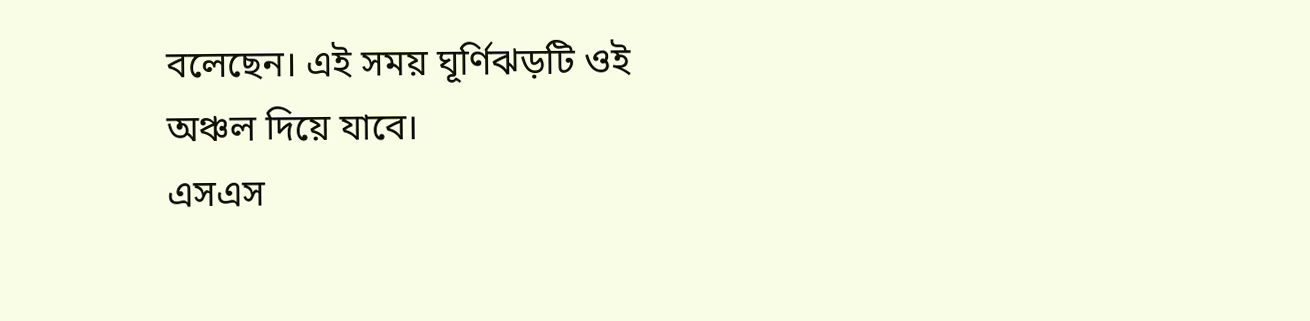বলেছেন। এই সময় ঘূর্ণিঝড়টি ওই অঞ্চল দিয়ে যাবে।
এসএস